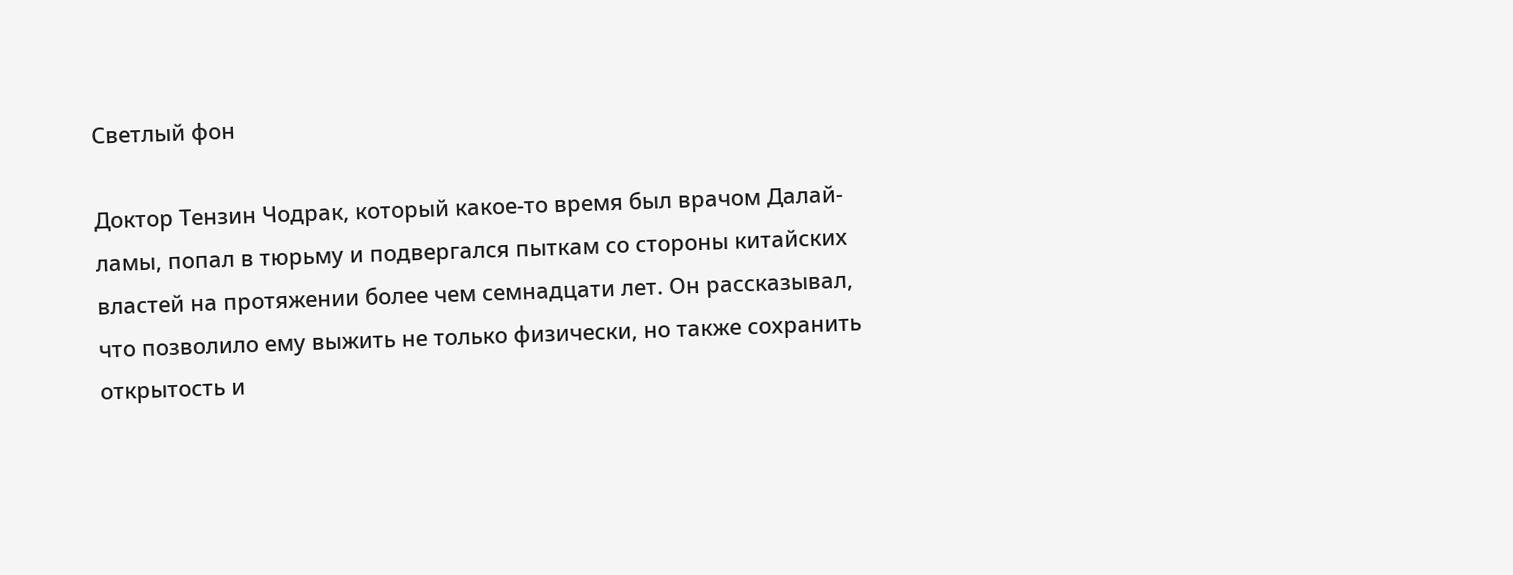Светлый фон

Доктор Тензин Чодрак, который какое-то время был врачом Далай-ламы, попал в тюрьму и подвергался пыткам со стороны китайских властей на протяжении более чем семнадцати лет. Он рассказывал, что позволило ему выжить не только физически, но также сохранить открытость и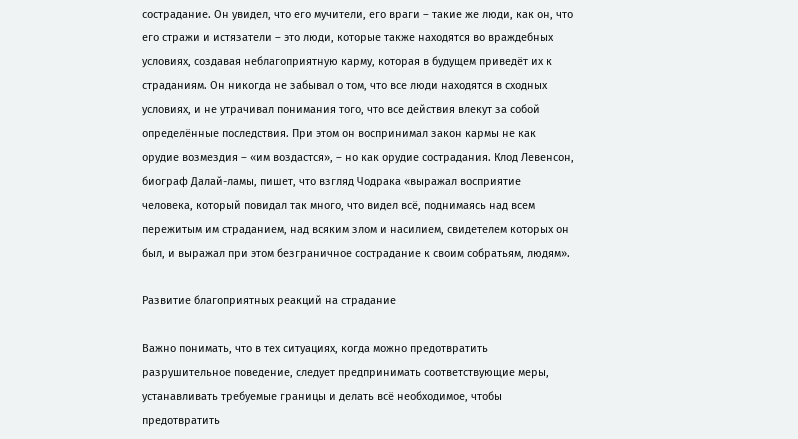сострадание. Он увидел, что его мучители, его враги – такие же люди, как он, что его стражи и истязатели – это люди, которые также находятся во враждебных условиях, создавая неблагоприятную карму, которая в будущем приведёт их к страданиям. Он никогда не забывал о том, что все люди находятся в сходных условиях, и не утрачивал понимания того, что все действия влекут за собой определённые последствия. При этом он воспринимал закон кармы не как орудие возмездия – «им воздастся», – но как орудие сострадания. Клод Левенсон, биограф Далай-ламы, пишет, что взгляд Чодрака «выражал восприятие человека, который повидал так много, что видел всё, поднимаясь над всем пережитым им страданием, над всяким злом и насилием, свидетелем которых он был, и выражал при этом безграничное сострадание к своим собратьям, людям».

Развитие благоприятных реакций на страдание

Важно понимать, что в тех ситуациях, когда можно предотвратить разрушительное поведение, следует предпринимать соответствующие меры, устанавливать требуемые границы и делать всё необходимое, чтобы предотвратить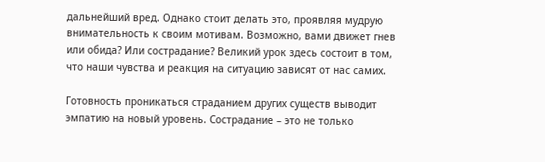дальнейший вред. Однако стоит делать это, проявляя мудрую внимательность к своим мотивам. Возможно, вами движет гнев или обида? Или сострадание? Великий урок здесь состоит в том, что наши чувства и реакция на ситуацию зависят от нас самих.

Готовность проникаться страданием других существ выводит эмпатию на новый уровень. Сострадание – это не только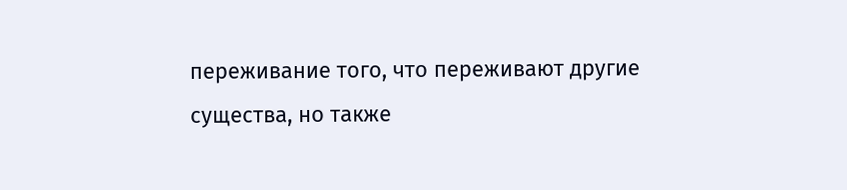переживание того, что переживают другие существа, но также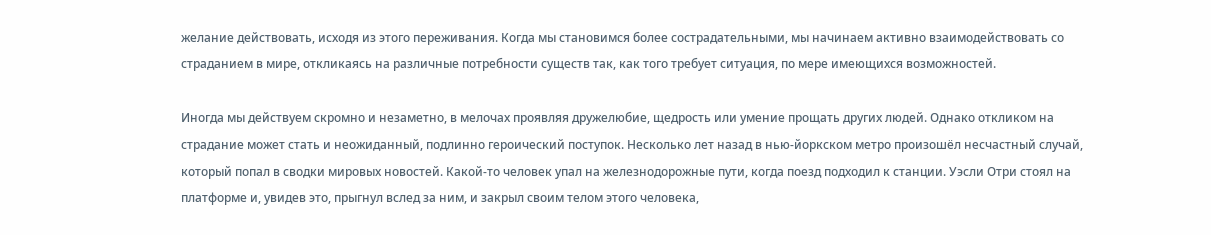желание действовать, исходя из этого переживания. Когда мы становимся более сострадательными, мы начинаем активно взаимодействовать со страданием в мире, откликаясь на различные потребности существ так, как того требует ситуация, по мере имеющихся возможностей.

Иногда мы действуем скромно и незаметно, в мелочах проявляя дружелюбие, щедрость или умение прощать других людей. Однако откликом на страдание может стать и неожиданный, подлинно героический поступок. Несколько лет назад в нью-йоркском метро произошёл несчастный случай, который попал в сводки мировых новостей. Какой-то человек упал на железнодорожные пути, когда поезд подходил к станции. Уэсли Отри стоял на платформе и, увидев это, прыгнул вслед за ним, и закрыл своим телом этого человека,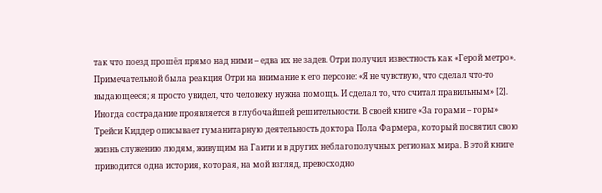так что поезд прошёл прямо над ними – едва их не задев. Отри получил известность как «Герой метро». Примечательной была реакция Отри на внимание к его персоне: «Я не чувствую, что сделал что-то выдающееся; я просто увидел, что человеку нужна помощь. И сделал то, что считал правильным» [2]. Иногда сострадание проявляется в глубочайшей решительности. В своей книге «За горами – горы» Трейси Киддер описывает гуманитарную деятельность доктора Пола Фармера, который посвятил свою жизнь служению людям, живущим на Гаити и в других неблагополучных регионах мира. В этой книге приводится одна история, которая, на мой взгляд, превосходно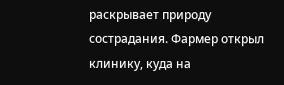раскрывает природу сострадания. Фармер открыл клинику, куда на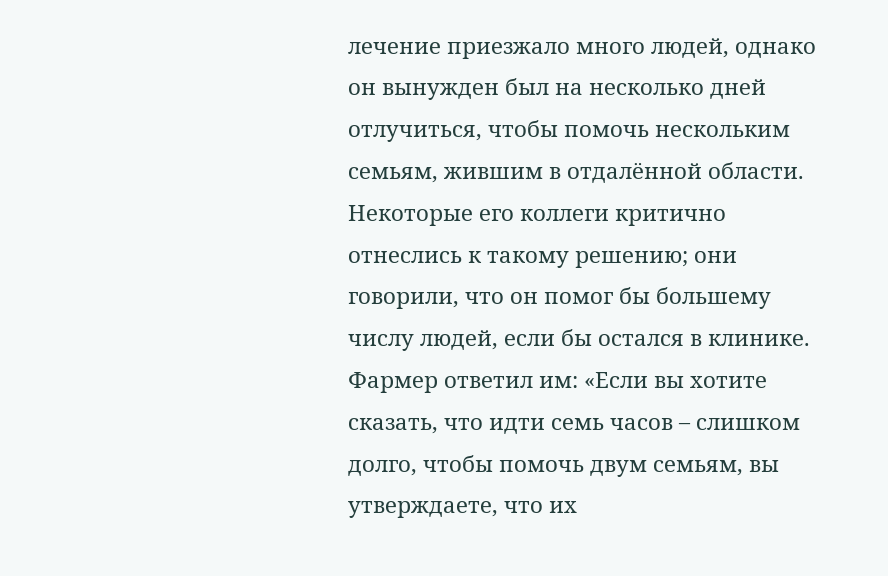лечение приезжало много людей, однако он вынужден был на несколько дней отлучиться, чтобы помочь нескольким семьям, жившим в отдалённой области. Некоторые его коллеги критично отнеслись к такому решению; они говорили, что он помог бы большему числу людей, если бы остался в клинике. Фармер ответил им: «Если вы хотите сказать, что идти семь часов – слишком долго, чтобы помочь двум семьям, вы утверждаете, что их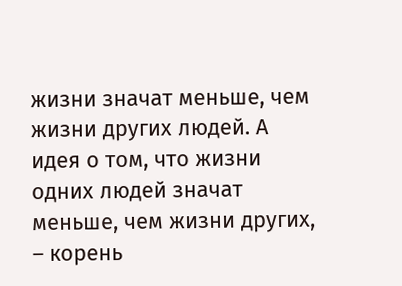жизни значат меньше, чем жизни других людей. А идея о том, что жизни одних людей значат меньше, чем жизни других, – корень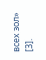всех зол» [3].